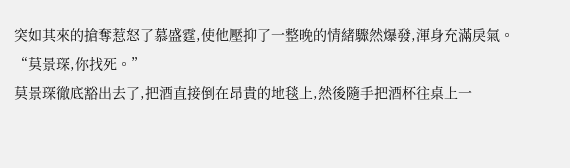突如其來的搶奪惹怒了慕盛霆,使他壓抑了一整晚的情緒驟然爆發,渾身充滿戾氣。
“莫景琛,你找死。”
莫景琛徹底豁出去了,把酒直接倒在昂貴的地毯上,然後隨手把酒杯往桌上一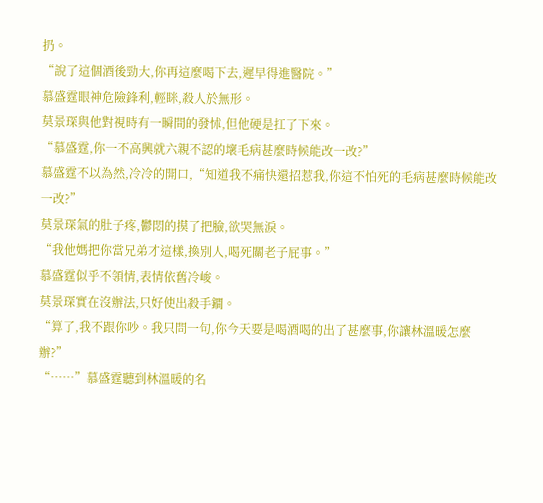扔。
“說了這個酒後勁大,你再這麼喝下去,遲早得進醫院。”
慕盛霆眼神危險鋒利,輕眯,殺人於無形。
莫景琛與他對視時有一瞬間的發怵,但他硬是扛了下來。
“慕盛霆,你一不高興就六親不認的壞毛病甚麼時候能改一改?”
慕盛霆不以為然,冷冷的開口,“知道我不痛快還招惹我,你這不怕死的毛病甚麼時候能改一改?”
莫景琛氣的肚子疼,鬱悶的摸了把臉,欲哭無淚。
“我他媽把你當兄弟才這樣,換別人,喝死關老子屁事。”
慕盛霆似乎不領情,表情依舊冷峻。
莫景琛實在沒辦法,只好使出殺手鐧。
“算了,我不跟你吵。我只問一句,你今天要是喝酒喝的出了甚麼事,你讓林溫暖怎麼辦?”
“……”慕盛霆聽到林溫暖的名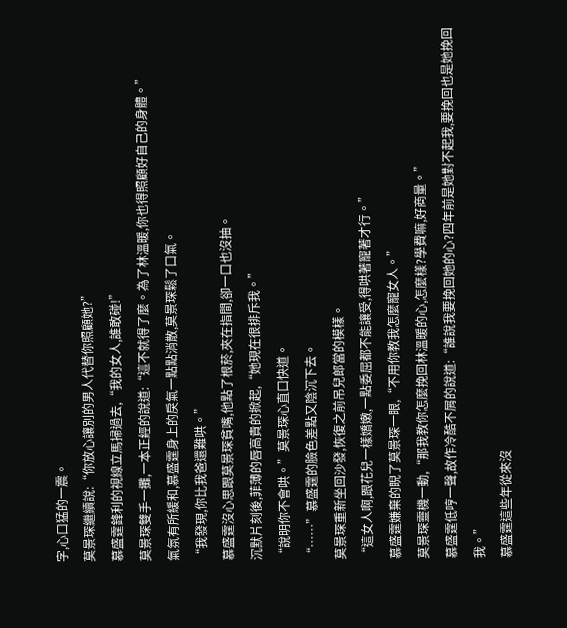字,心口猛的一震。
莫景琛繼續說:“你放心讓別的男人代替你照顧她?”
慕盛霆鋒利的視線立馬掃過去,“我的女人,誰敢碰!”
莫景琛雙手一攤,一本正經的說道:“這不就得了麼。為了林溫暖,你也得照顧好自己的身體。”
氣氛有所緩和,慕盛霆身上的戾氣一點點消散,莫景琛鬆了口氣。
“我發現,你比我爸還難哄。”
慕盛霆沒心思跟莫景琛貧嘴,他點了根菸,夾在指間,卻一口也沒抽。
沉默片刻後,菲薄的唇高貴的掀起,“她現在很排斥我。”
“說明你不會哄。”莫景琛心直口快道。
“……”慕盛霆的臉色差點又陰沉下去。
莫景琛重新坐回沙發,恢復之前吊兒郎當的模樣。
“這女人啊,跟花兒一樣嬌嫩,一點委屈都不能讓受,得哄著寵著才行。”
慕盛霆嫌棄的睨了莫景琛一眼,“不用你教我怎麼寵女人。”
莫景琛靈機一動,“那我教你怎麼挽回林溫暖的心,怎麼樣?學費嘛,好商量。”
慕盛霆低哼一聲,故作冷酷不屑的說道:“誰說我要挽回她的心?四年前是她對不起我,要挽回也是她挽回我。”
慕盛霆這些年從來沒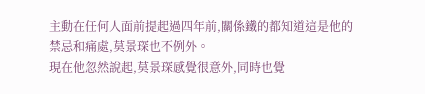主動在任何人面前提起過四年前,關係鐵的都知道這是他的禁忌和痛處,莫景琛也不例外。
現在他忽然說起,莫景琛感覺很意外,同時也覺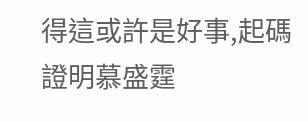得這或許是好事,起碼證明慕盛霆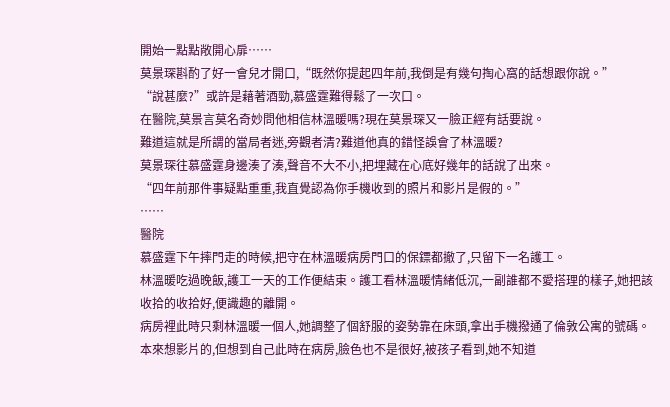開始一點點敞開心扉……
莫景琛斟酌了好一會兒才開口,“既然你提起四年前,我倒是有幾句掏心窩的話想跟你說。”
“說甚麼?”或許是藉著酒勁,慕盛霆難得鬆了一次口。
在醫院,莫景言莫名奇妙問他相信林溫暖嗎?現在莫景琛又一臉正經有話要說。
難道這就是所謂的當局者迷,旁觀者清?難道他真的錯怪誤會了林溫暖?
莫景琛往慕盛霆身邊湊了湊,聲音不大不小,把埋藏在心底好幾年的話說了出來。
“四年前那件事疑點重重,我直覺認為你手機收到的照片和影片是假的。”
……
醫院
慕盛霆下午摔門走的時候,把守在林溫暖病房門口的保鏢都撤了,只留下一名護工。
林溫暖吃過晚飯,護工一天的工作便結束。護工看林溫暖情緒低沉,一副誰都不愛搭理的樣子,她把該收拾的收拾好,便識趣的離開。
病房裡此時只剩林溫暖一個人,她調整了個舒服的姿勢靠在床頭,拿出手機撥通了倫敦公寓的號碼。
本來想影片的,但想到自己此時在病房,臉色也不是很好,被孩子看到,她不知道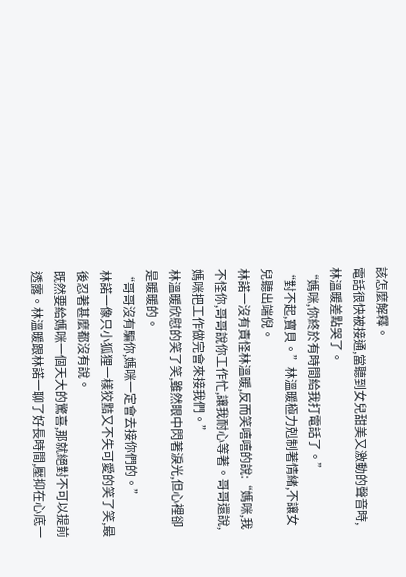該怎麼解釋。
電話很快被接通,當聽到女兒甜美又激動的聲音時,林溫暖差點哭了。
“媽咪,你終於有時間給我打電話了。”
“對不起,寶貝。”林溫暖極力剋制著情緒,不讓女兒聽出端倪。
林諾一沒有責怪林溫暖,反而笑嘻嘻的說:“媽咪,我不怪你,哥哥說你工作忙,讓我耐心等著。哥哥還說,媽咪把工作做完會來接我們。”
林溫暖欣慰的笑了笑,雖然眼中閃著淚光,但心裡卻是暖暖的。
“哥哥沒有騙你,媽咪一定會去接你們的。”
林諾一像只小狐狸一樣狡黠又不失可愛的笑了笑,最後忍著甚麼都沒有說。
既然要給媽咪一個天大的驚喜,那就絕對不可以提前透露。林溫暖跟林諾一聊了好長時間,壓抑在心底一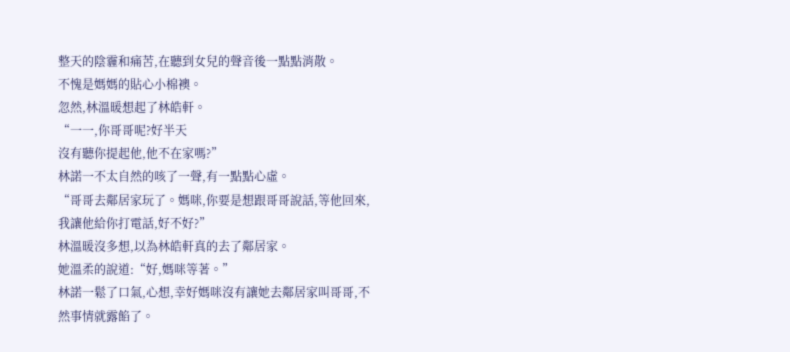整天的陰霾和痛苦,在聽到女兒的聲音後一點點消散。
不愧是媽媽的貼心小棉襖。
忽然,林溫暖想起了林皓軒。
“一一,你哥哥呢?好半天
沒有聽你提起他,他不在家嗎?”
林諾一不太自然的咳了一聲,有一點點心虛。
“哥哥去鄰居家玩了。媽咪,你要是想跟哥哥說話,等他回來,我讓他給你打電話,好不好?”
林溫暖沒多想,以為林皓軒真的去了鄰居家。
她溫柔的說道:“好,媽咪等著。”
林諾一鬆了口氣,心想,幸好媽咪沒有讓她去鄰居家叫哥哥,不然事情就露餡了。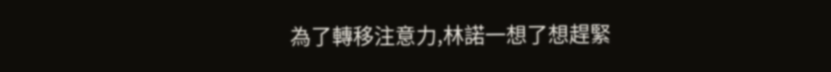為了轉移注意力,林諾一想了想趕緊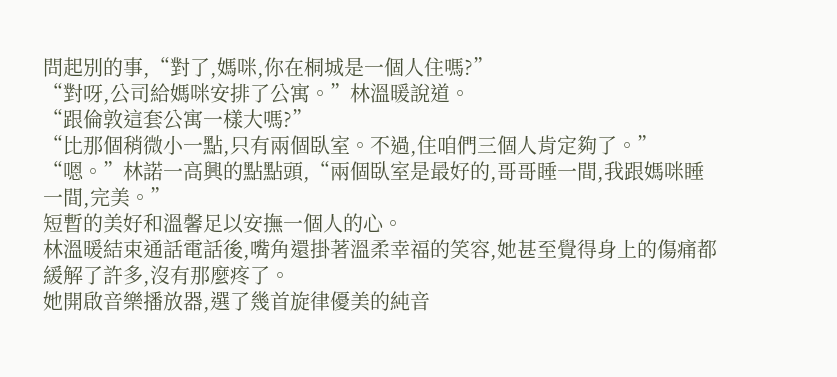問起別的事,“對了,媽咪,你在桐城是一個人住嗎?”
“對呀,公司給媽咪安排了公寓。”林溫暖說道。
“跟倫敦這套公寓一樣大嗎?”
“比那個稍微小一點,只有兩個臥室。不過,住咱們三個人肯定夠了。”
“嗯。”林諾一高興的點點頭,“兩個臥室是最好的,哥哥睡一間,我跟媽咪睡一間,完美。”
短暫的美好和溫馨足以安撫一個人的心。
林溫暖結束通話電話後,嘴角還掛著溫柔幸福的笑容,她甚至覺得身上的傷痛都緩解了許多,沒有那麼疼了。
她開啟音樂播放器,選了幾首旋律優美的純音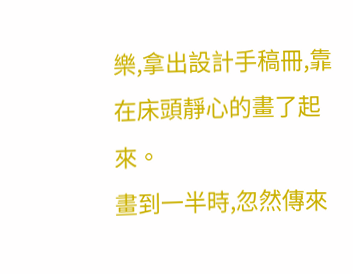樂,拿出設計手稿冊,靠在床頭靜心的畫了起來。
畫到一半時,忽然傳來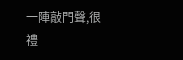一陣敲門聲,很禮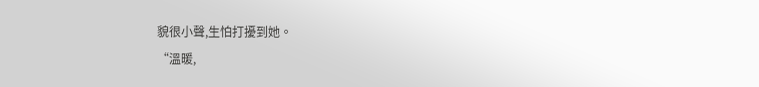貌很小聲,生怕打擾到她。
“溫暖,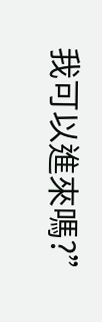我可以進來嗎?”